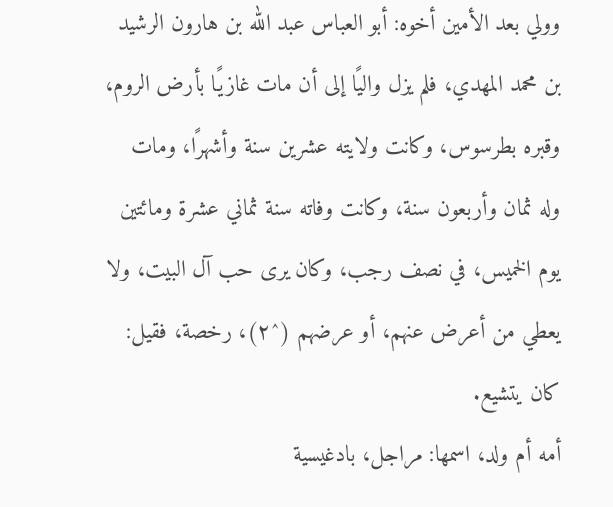وولي بعد الأمين أخوه: أبو العباس عبد الله بن هارون الرشيد بن محمد المهدي، فلم يزل واليًا إلى أن مات غازيًا بأرض الروم، وقبره بطرسوس، وكانت ولايته عشرين سنة وأشهرًا، ومات وله ثمان وأربعون سنة، وكانت وفاته سنة ثماني عشرة ومائتين يوم الخميس، في نصف رجب، وكان يرى حب آل البيت، ولا يعطي من أعرض عنهم، أو عرضهم (^٢)، رخصة، فقيل: كان يتشيع.
أمه أم ولد، اسمها: مراجل، بادغيسية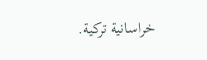خراسانية تركية.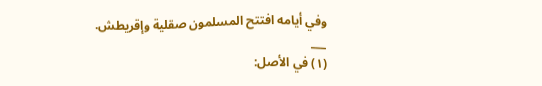وفي أيامه افتتح المسلمون صقلية وإقريطش.
___
(١) في الأصل: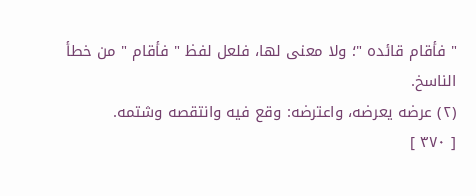" فأقام قائده "؛ ولا معنى لها، فلعل لفظ " فأقام " من خطأ الناسخ.
(٢) عرضه يعرضه، واعترضه: وقع فيه وانتقصه وشتمه.
[ ٣٧٠ ]